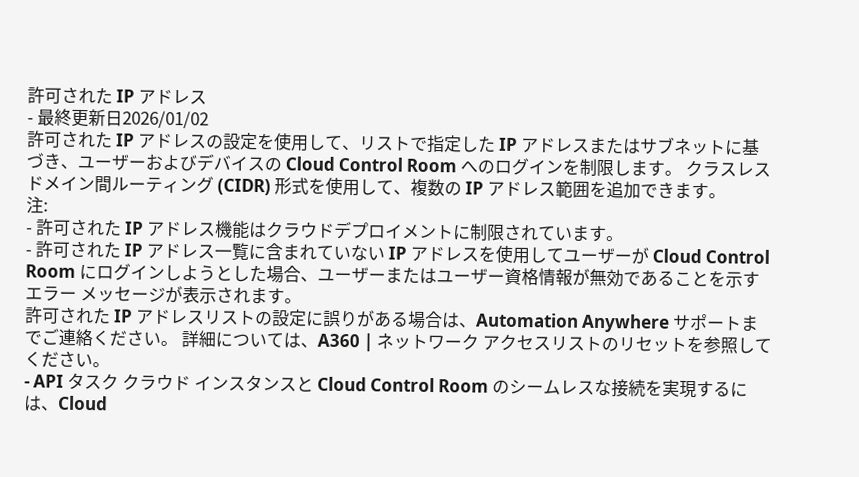許可された IP アドレス
- 最終更新日2026/01/02
許可された IP アドレスの設定を使用して、リストで指定した IP アドレスまたはサブネットに基づき、ユーザーおよびデバイスの Cloud Control Room へのログインを制限します。 クラスレス ドメイン間ルーティング (CIDR) 形式を使用して、複数の IP アドレス範囲を追加できます。
注:
- 許可された IP アドレス機能はクラウドデプロイメントに制限されています。
- 許可された IP アドレス一覧に含まれていない IP アドレスを使用してユーザーが Cloud Control Room にログインしようとした場合、ユーザーまたはユーザー資格情報が無効であることを示すエラー メッセージが表示されます。
許可された IP アドレスリストの設定に誤りがある場合は、Automation Anywhere サポートまでご連絡ください。 詳細については、A360 | ネットワーク アクセスリストのリセットを参照してください。
- API タスク クラウド インスタンスと Cloud Control Room のシームレスな接続を実現するには、Cloud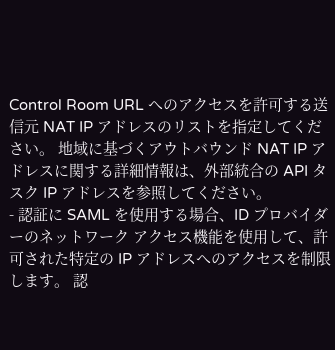Control Room URL へのアクセスを許可する送信元 NAT IP アドレスのリストを指定してください。 地域に基づくアウトバウンド NAT IP アドレスに関する詳細情報は、外部統合の API タスク IP アドレスを参照してください。
- 認証に SAML を使用する場合、ID プロバイダーのネットワーク アクセス機能を使用して、許可された特定の IP アドレスへのアクセスを制限します。 認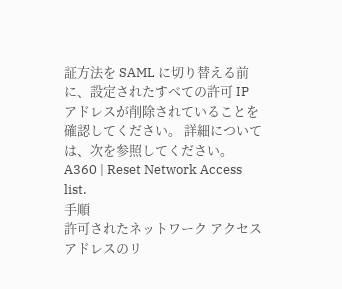証方法を SAML に切り替える前に、設定されたすべての許可 IP アドレスが削除されていることを確認してください。 詳細については、次を参照してください。A360 | Reset Network Access list.
手順
許可されたネットワーク アクセス アドレスのリ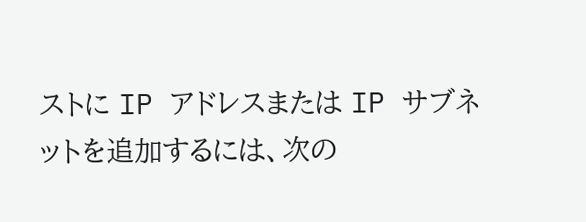ストに IP アドレスまたは IP サブネットを追加するには、次の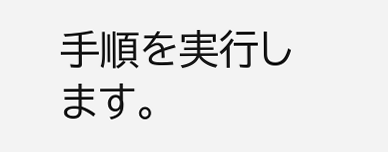手順を実行します。